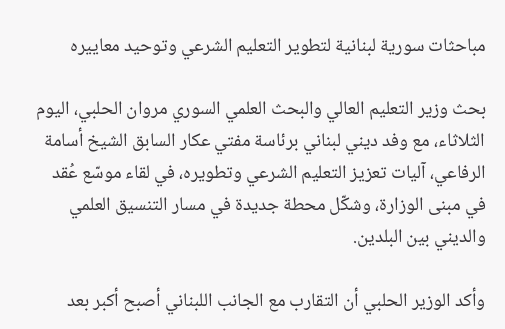مباحثات سورية لبنانية لتطوير التعليم الشرعي وتوحيد معاييره

بحث وزير التعليم العالي والبحث العلمي السوري مروان الحلبي، اليوم الثلاثاء، مع وفد ديني لبناني برئاسة مفتي عكار السابق الشيخ أسامة الرفاعي، آليات تعزيز التعليم الشرعي وتطويره، في لقاء موسّع عُقد في مبنى الوزارة، وشكّل محطة جديدة في مسار التنسيق العلمي والديني بين البلدين.

وأكد الوزير الحلبي أن التقارب مع الجانب اللبناني أصبح أكبر بعد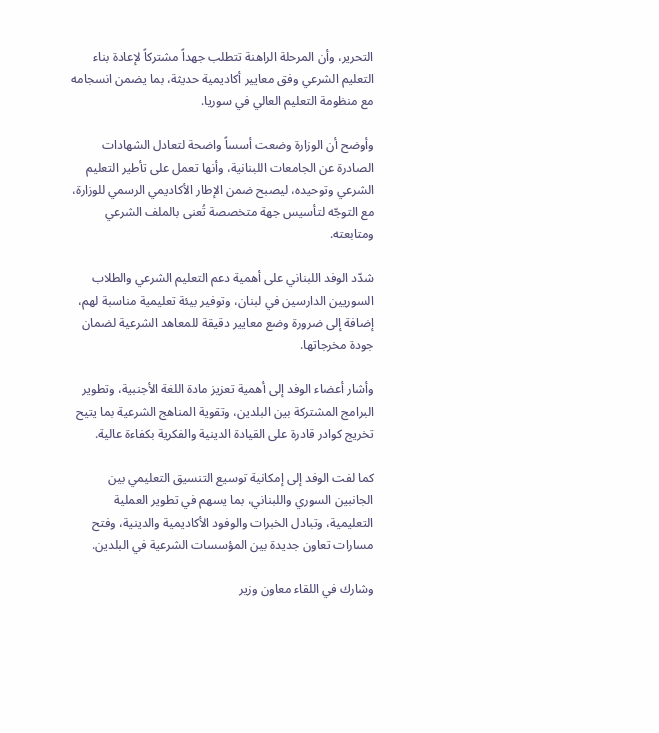التحرير، وأن المرحلة الراهنة تتطلب جهداً مشتركاً لإعادة بناء التعليم الشرعي وفق معايير أكاديمية حديثة، بما يضمن انسجامه مع منظومة التعليم العالي في سوريا.

وأوضح أن الوزارة وضعت أسساً واضحة لتعادل الشهادات الصادرة عن الجامعات اللبنانية، وأنها تعمل على تأطير التعليم الشرعي وتوحيده، ليصبح ضمن الإطار الأكاديمي الرسمي للوزارة، مع التوجّه لتأسيس جهة متخصصة تُعنى بالملف الشرعي ومتابعته.

شدّد الوفد اللبناني على أهمية دعم التعليم الشرعي والطلاب السوريين الدارسين في لبنان، وتوفير بيئة تعليمية مناسبة لهم، إضافة إلى ضرورة وضع معايير دقيقة للمعاهد الشرعية لضمان جودة مخرجاتها.

وأشار أعضاء الوفد إلى أهمية تعزيز مادة اللغة الأجنبية، وتطوير البرامج المشتركة بين البلدين، وتقوية المناهج الشرعية بما يتيح تخريج كوادر قادرة على القيادة الدينية والفكرية بكفاءة عالية.

كما لفت الوفد إلى إمكانية توسيع التنسيق التعليمي بين الجانبين السوري واللبناني، بما يسهم في تطوير العملية التعليمية، وتبادل الخبرات والوفود الأكاديمية والدينية، وفتح مسارات تعاون جديدة بين المؤسسات الشرعية في البلدين.

وشارك في اللقاء معاون وزير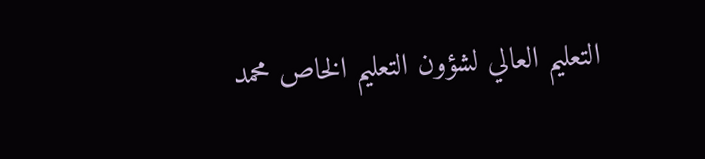التعليم العالي لشؤون التعليم الخاص محمد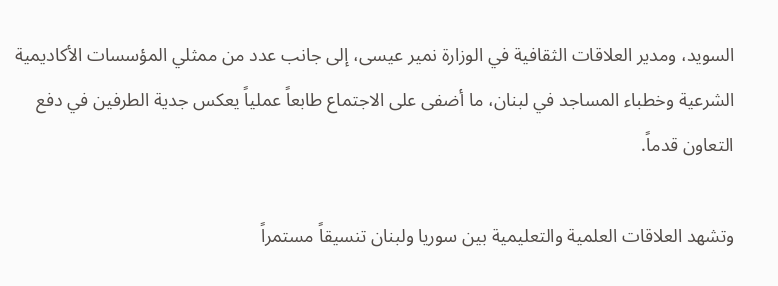السويد، ومدير العلاقات الثقافية في الوزارة نمير عيسى، إلى جانب عدد من ممثلي المؤسسات الأكاديمية الشرعية وخطباء المساجد في لبنان، ما أضفى على الاجتماع طابعاً عملياً يعكس جدية الطرفين في دفع التعاون قدماً.

وتشهد العلاقات العلمية والتعليمية بين سوريا ولبنان تنسيقاً مستمراً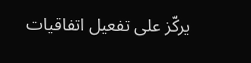يركّز على تفعيل اتفاقيات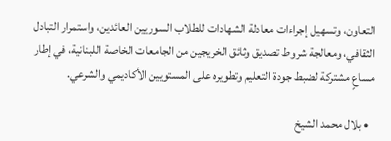التعاون، وتسهيل إجراءات معادلة الشهادات للطلاب السوريين العائدين، واستمرار التبادل الثقافي، ومعالجة شروط تصديق وثائق الخريجين من الجامعات الخاصة اللبنانية، في إطار مساعٍ مشتركة لضبط جودة التعليم وتطويره على المستويين الأكاديمي والشرعي.

  • بلال محمد الشيخ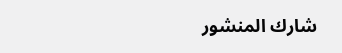شارك المنشور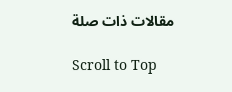مقالات ذات صلة

Scroll to Top